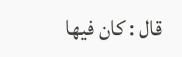قال : كان فيها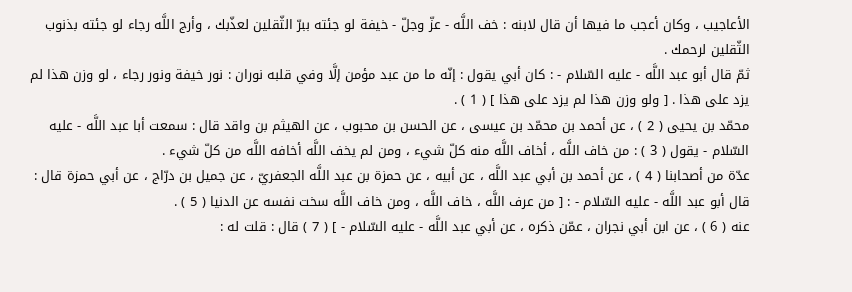الأعاجيب ، وكان أعجب ما فيها أن قال لابنه : خف اللَّه - عزّ وجلّ - خيفة لو جئته ببرّ الثّقلين لعذّبك ، وأرج اللَّه رجاء لو جئته بذنوب الثّقلين لرحمك .
ثمّ قال أبو عبد اللَّه - عليه السّلام - : كان أبي يقول : إنّه ما من عبد مؤمن إلَّا وفي قلبه نوران : نور خيفة ونور رجاء ، لو وزن هذا لم يزد على هذا . [ ولو وزن هذا لم يزد على هذا ] ( 1 ) .
محمّد بن يحيى ( 2 ) ، عن أحمد بن محمّد بن عيسى ، عن الحسن بن محبوب ، عن الهيثم بن واقد قال : سمعت أبا عبد اللَّه - عليه السّلام - يقول ( 3 ) : من خاف اللَّه ، أخاف اللَّه منه كلّ شيء ، ومن لم يخف اللَّه أخافه اللَّه من كلّ شيء .
عدّة من أصحابنا ( 4 ) ، عن أحمد بن أبي عبد اللَّه ، عن أبيه ، عن حمزة بن عبد اللَّه الجعفريّ ، عن جميل بن درّاج ، عن أبي حمزة قال : قال أبو عبد اللَّه - عليه السّلام - : [ من عرف اللَّه ، خاف اللَّه ، ومن خاف اللَّه سخت نفسه عن الدنيا ( 5 ) .
عنه ( 6 ) ، عن ابن أبي نجران ، عمّن ذكره ، عن أبي عبد اللَّه - عليه السّلام - ] ( 7 ) قال : قلت له :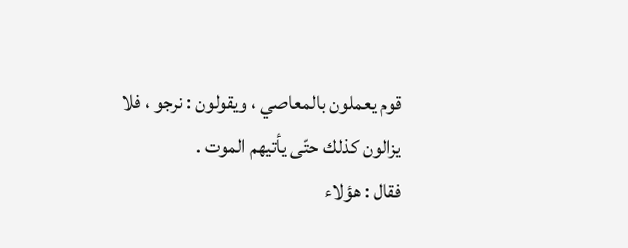قوم يعملون بالمعاصي ، ويقولون : نرجو ، فلا يزالون كذلك حتّى يأتيهم الموت .
فقال : هؤلاء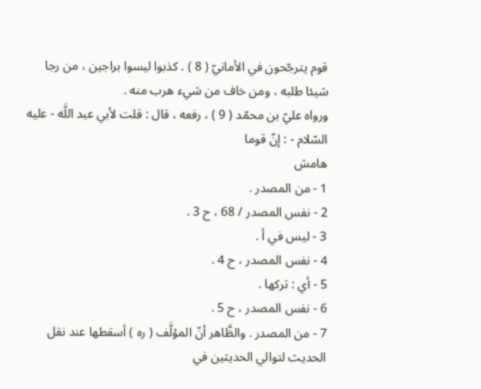قوم يترجّحون في الأمانيّ ( 8 ) . كذبوا ليسوا براجين ، من رجا شيئا طلبه ، ومن خاف من شيء هرب منه .
ورواه عليّ بن محمّد ( 9 ) ، رفعه ، قال : قلت لأبي عبد اللَّه - عليه السّلام - : إنّ قوما
هامش
1 - من المصدر .
2 - نفس المصدر / 68 ، ح 3 .
3 - ليس في أ .
4 - نفس المصدر ، ح 4 .
5 - أي : تركها .
6 - نفس المصدر ، ح 5 .
7 - من المصدر . والظَّاهر أنّ المؤلَّف ( ره ) أسقطها عند نقل الحديث لتوالي الحديثين في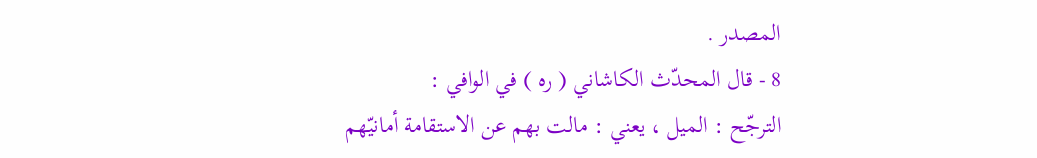المصدر .
8 - قال المحدّث الكاشاني ( ره ) في الوافي :
الترجّح : الميل ، يعني : مالت بهم عن الاستقامة أمانيّهم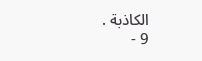الكاذبة .
9 -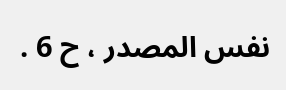نفس المصدر ، ح 6 .